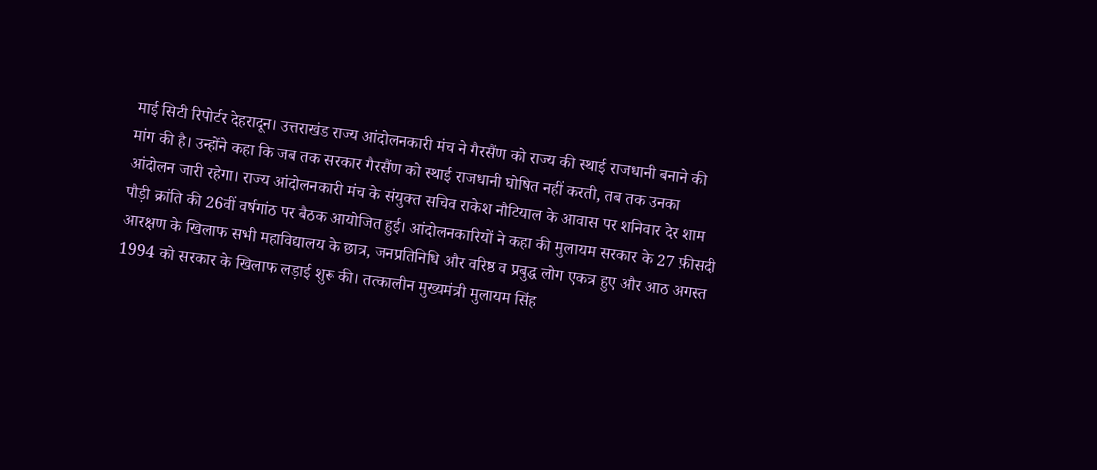माई सिटी रिपोर्टर देहरादून। उत्तराखंड राज्य आंदोलनकारी मंच ने गैरसैंण को राज्य की स्थाई राजधानी बनाने की मांग की है। उन्होंने कहा कि जब तक सरकार गैरसैंण को स्थाई राजधानी घोषित नहीं करती, तब तक उनका आंदोलन जारी रहेगा। राज्य आंदोलनकारी मंच के संयुक्त सचिव राकेश नौटियाल के आवास पर शनिवार देर शाम पौड़ी क्रांति की 26वीं वर्षगांठ पर बैठक आयोजित हुई। आंदोलनकारियों ने कहा की मुलायम सरकार के 27 फ़ीसदी आरक्षण के खिलाफ सभी महाविद्यालय के छात्र, जनप्रतिनिधि और वरिष्ठ व प्रबुद्ध लोग एकत्र हुए और आठ अगस्त 1994 को सरकार के खिलाफ लड़ाई शुरू की। तत्कालीन मुख्यमंत्री मुलायम सिंह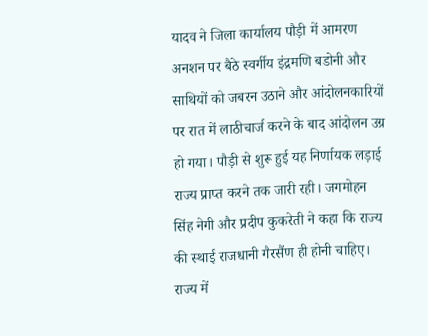यादव ने जिला कार्यालय पौड़ी में आमरण अनशन पर बैठे स्वर्गीय इंद्रमणि बडोनी और साथियों को जबरन उठाने और आंदोलनकारियों पर रात में लाठीचार्ज करने के बाद आंदोलन उग्र हो गया। पौड़ी से शुरू हुई यह निर्णायक लड़ाई राज्य प्राप्त करने तक जारी रही। जगमोहन सिंह नेगी और प्रदीप कुकरेती ने कहा कि राज्य की स्थाई राजधानी गैरसैंण ही होनी चाहिए। राज्य में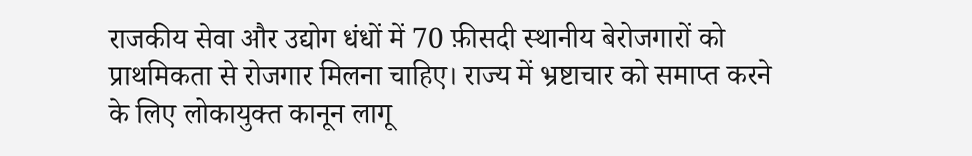राजकीय सेवा और उद्योग धंधों में 70 फ़ीसदी स्थानीय बेरोजगारों को प्राथमिकता से रोजगार मिलना चाहिए। राज्य में भ्रष्टाचार को समाप्त करने के लिए लोकायुक्त कानून लागू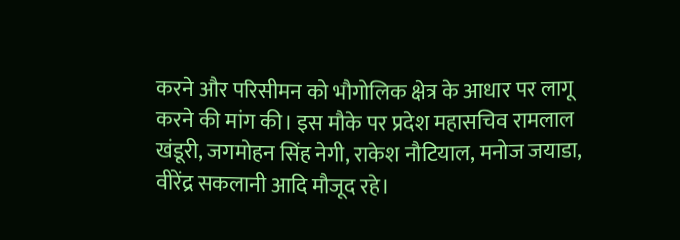करने और परिसीमन को भौगोलिक क्षेत्र के आधार पर लागू करने की मांग की। इस मौके पर प्रदेश महासचिव रामलाल खंडूरी, जगमोहन सिंह नेगी, राकेश नौटियाल, मनोज जयाडा, वीरेंद्र सकलानी आदि मौजूद रहे।